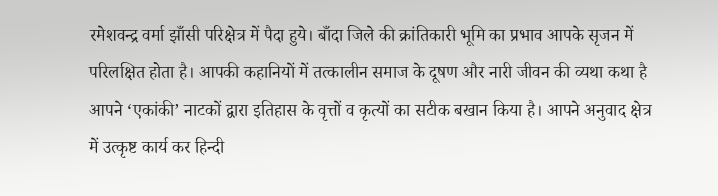रमेशवन्द्र वर्मा झाँसी परिक्षेत्र में पैदा हुये। बाँदा जिले की क्रांतिकारी भूमि का प्रभाव आपके सृजन में परिलक्षित होता है। आपकी कहानियों में तत्कालीन समाज के दूषण और नारी जीवन की व्यथा कथा है आपने ‘एकांकी’ नाटकों द्वारा इतिहास के वृत्तों व कृत्यों का सटीक बखान किया है। आपने अनुवाद क्षेत्र में उत्कृष्ट कार्य कर हिन्दी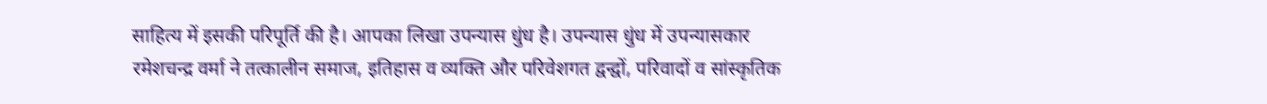साहित्य में इसकी परिपूर्ति की है। आपका लिखा उपन्यास धुंध है। उपन्यास धुंध में उपन्यासकार रमेशचन्द्र वर्मा ने तत्कालीन समाज, इतिहास व व्यक्ति और परिवेशगत द्वन्द्वों, परिवादों व सांस्कृतिक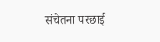संचेतना परछाई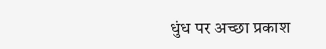धुंध पर अच्छा प्रकाश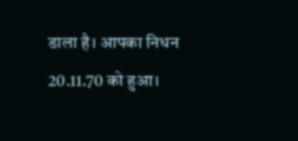डाला है। आपका निधन 20.11.70 को हुआ।